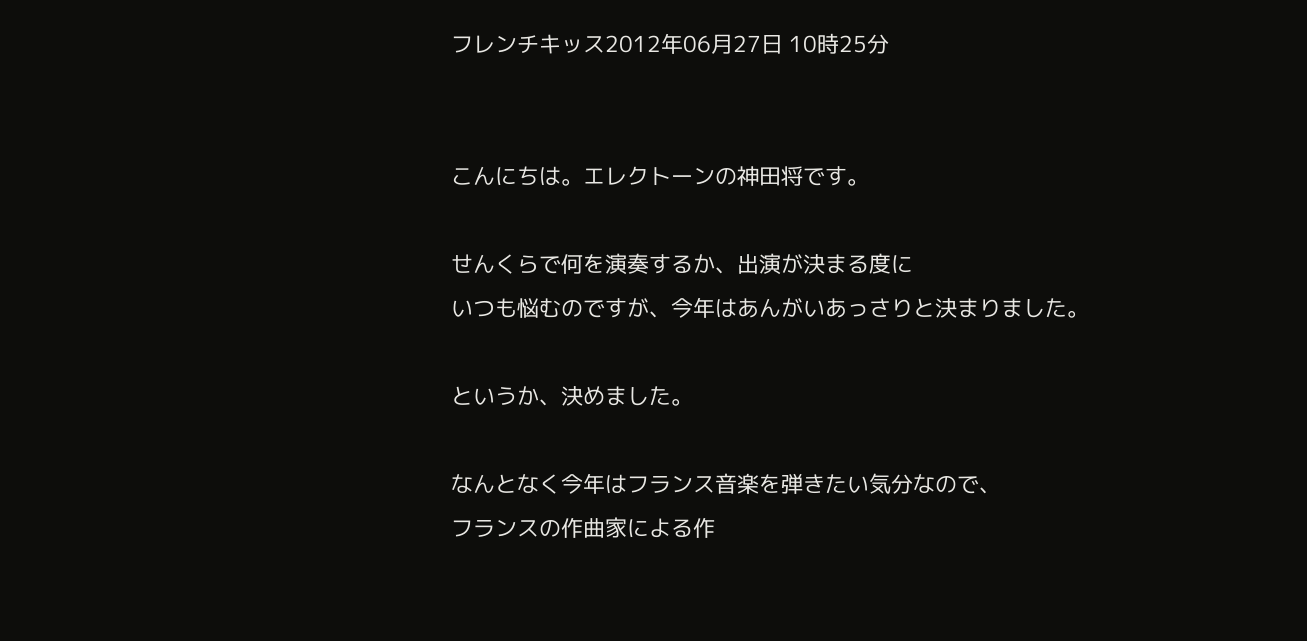フレンチキッス2012年06月27日 10時25分


こんにちは。エレクトーンの神田将です。

せんくらで何を演奏するか、出演が決まる度に
いつも悩むのですが、今年はあんがいあっさりと決まりました。

というか、決めました。

なんとなく今年はフランス音楽を弾きたい気分なので、
フランスの作曲家による作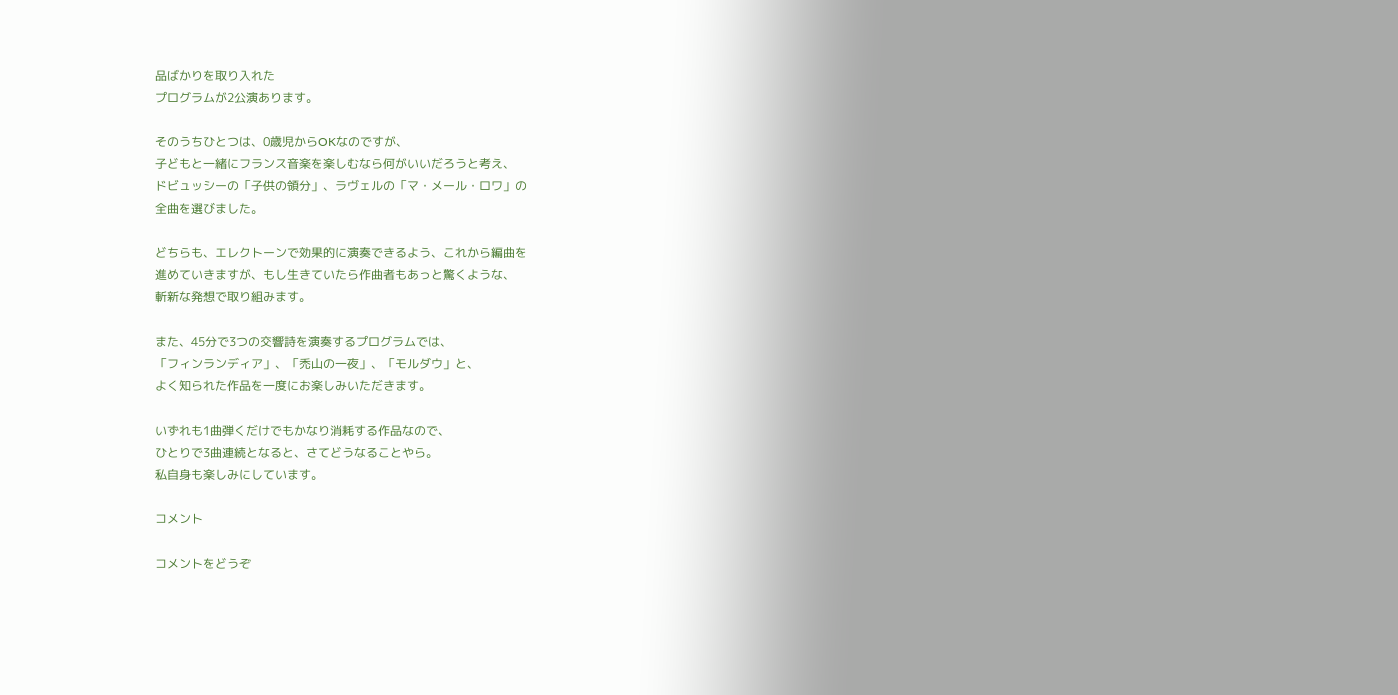品ばかりを取り入れた
プログラムが2公演あります。

そのうちひとつは、0歳児からOKなのですが、
子どもと一緒にフランス音楽を楽しむなら何がいいだろうと考え、
ドビュッシーの「子供の領分」、ラヴェルの「マ・メール・ロワ」の
全曲を選びました。

どちらも、エレクトーンで効果的に演奏できるよう、これから編曲を
進めていきますが、もし生きていたら作曲者もあっと驚くような、
斬新な発想で取り組みます。

また、45分で3つの交響詩を演奏するプログラムでは、
「フィンランディア」、「禿山の一夜」、「モルダウ」と、
よく知られた作品を一度にお楽しみいただきます。

いずれも1曲弾くだけでもかなり消耗する作品なので、
ひとりで3曲連続となると、さてどうなることやら。
私自身も楽しみにしています。

コメント

コメントをどうぞ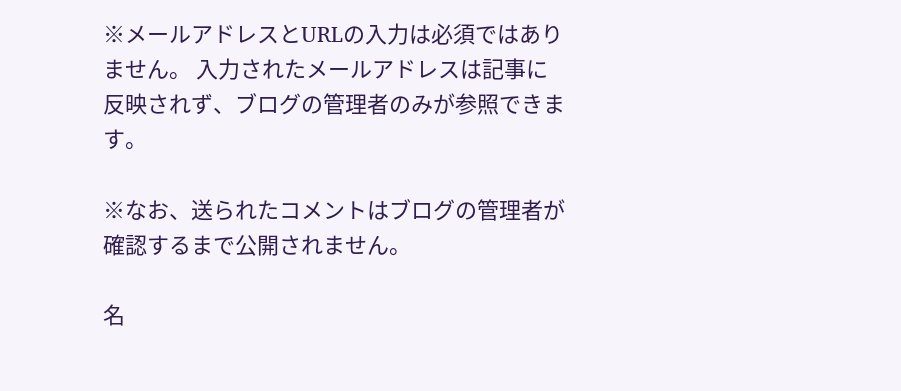※メールアドレスとURLの入力は必須ではありません。 入力されたメールアドレスは記事に反映されず、ブログの管理者のみが参照できます。

※なお、送られたコメントはブログの管理者が確認するまで公開されません。

名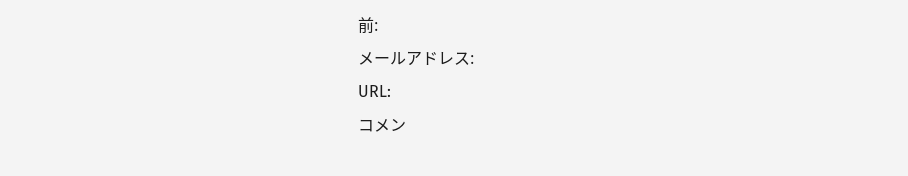前:
メールアドレス:
URL:
コメン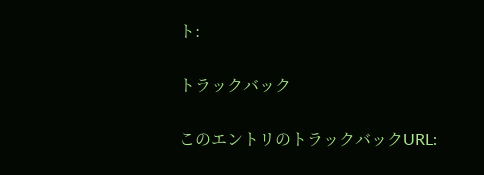ト:

トラックバック

このエントリのトラックバックURL: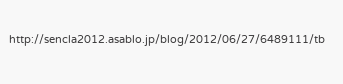http://sencla2012.asablo.jp/blog/2012/06/27/6489111/tb